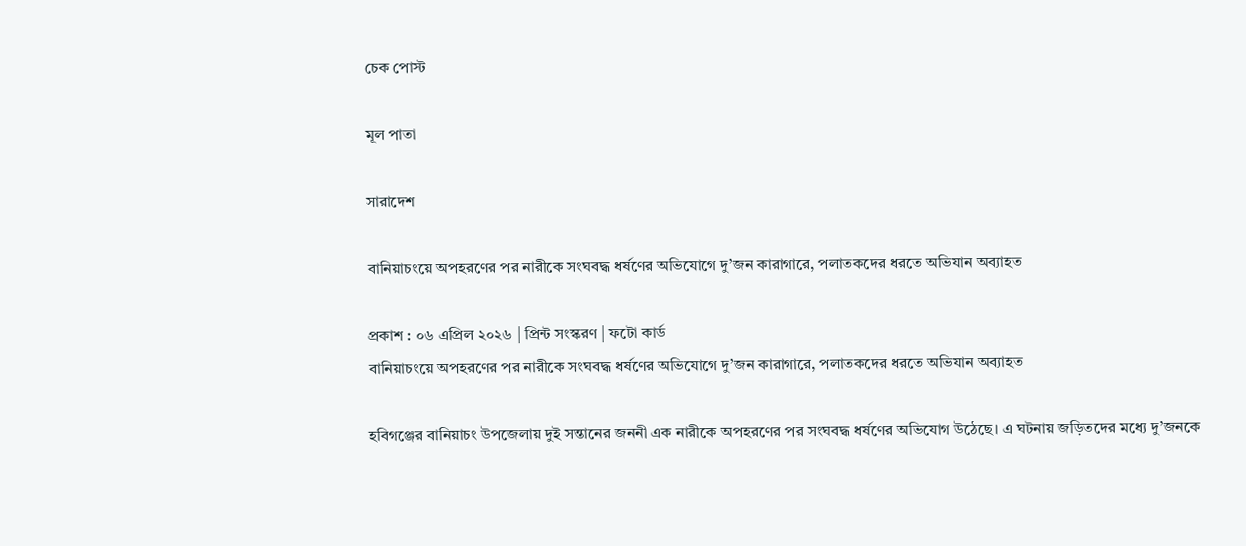চেক পোস্ট

মূল পাতা

সারাদেশ

বানিয়াচংয়ে অপহরণের পর নারীকে সংঘবদ্ধ ধর্ষণের অভিযোগে দু’জন কারাগারে, পলাতকদের ধরতে অভিযান অব্যাহত

প্রকাশ : ০৬ এপ্রিল ২০২৬ | প্রিন্ট সংস্করণ | ফটো কার্ড
বানিয়াচংয়ে অপহরণের পর নারীকে সংঘবদ্ধ ধর্ষণের অভিযোগে দু’জন কারাগারে, পলাতকদের ধরতে অভিযান অব্যাহত

হবিগঞ্জের বানিয়াচং উপজেলায় দুই সন্তানের জননী এক নারীকে অপহরণের পর সংঘবদ্ধ ধর্ষণের অভিযোগ উঠেছে। এ ঘটনায় জড়িতদের মধ্যে দু’জনকে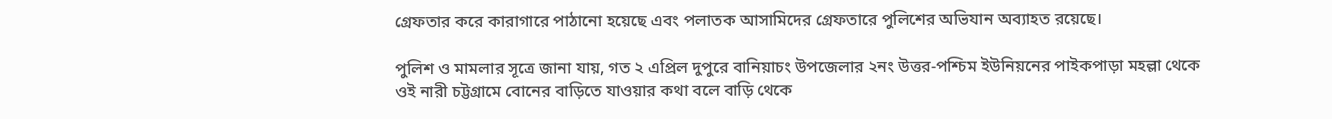গ্রেফতার করে কারাগারে পাঠানো হয়েছে এবং পলাতক আসামিদের গ্রেফতারে পুলিশের অভিযান অব্যাহত রয়েছে।

পুলিশ ও মামলার সূত্রে জানা যায়, গত ২ এপ্রিল দুপুরে বানিয়াচং উপজেলার ২নং উত্তর-পশ্চিম ইউনিয়নের পাইকপাড়া মহল্লা থেকে ওই নারী চট্টগ্রামে বোনের বাড়িতে যাওয়ার কথা বলে বাড়ি থেকে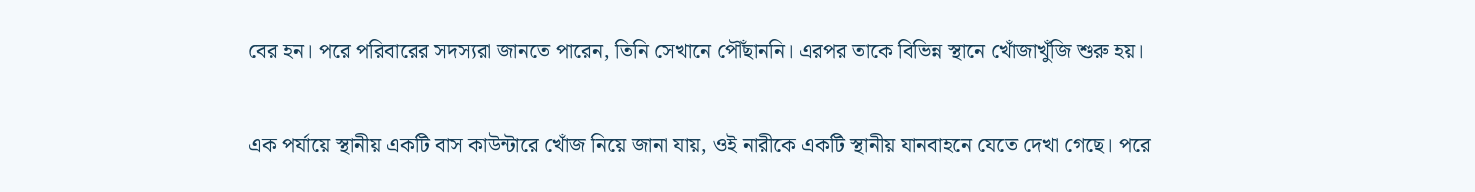বের হন। পরে পরিবারের সদস্যরা জানতে পারেন, তিনি সেখানে পৌঁছাননি। এরপর তাকে বিভিন্ন স্থানে খোঁজাখুঁজি শুরু হয়।

এক পর্যায়ে স্থানীয় একটি বাস কাউন্টারে খোঁজ নিয়ে জানা যায়, ওই নারীকে একটি স্থানীয় যানবাহনে যেতে দেখা গেছে। পরে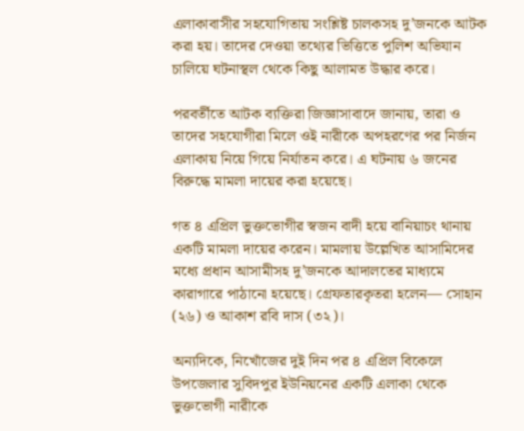এলাকাবাসীর সহযোগিতায় সংশ্লিষ্ট চালকসহ দু’জনকে আটক করা হয়। তাদের দেওয়া তথ্যের ভিত্তিতে পুলিশ অভিযান চালিয়ে ঘটনাস্থল থেকে কিছু আলামত উদ্ধার করে।

পরবর্তীতে আটক ব্যক্তিরা জিজ্ঞাসাবাদে জানায়, তারা ও তাদের সহযোগীরা মিলে ওই নারীকে অপহরণের পর নির্জন এলাকায় নিয়ে গিয়ে নির্যাতন করে। এ ঘটনায় ৬ জনের বিরুদ্ধে মামলা দায়ের করা হয়েছে।

গত ৪ এপ্রিল ভুক্তভোগীর স্বজন বাদী হয়ে বানিয়াচং থানায় একটি মামলা দায়ের করেন। মামলায় উল্লেখিত আসামিদের মধ্যে প্রধান আসামীসহ দু’জনকে আদালতের মাধ্যমে কারাগারে পাঠানো হয়েছে। গ্রেফতারকৃতরা হলেন— সোহান (২৬) ও আকাশ রবি দাস (৩২)।

অন্যদিকে, নিখোঁজের দুই দিন পর ৪ এপ্রিল বিকেলে উপজেলার সুবিদপুর ইউনিয়নের একটি এলাকা থেকে ভুক্তভোগী নারীকে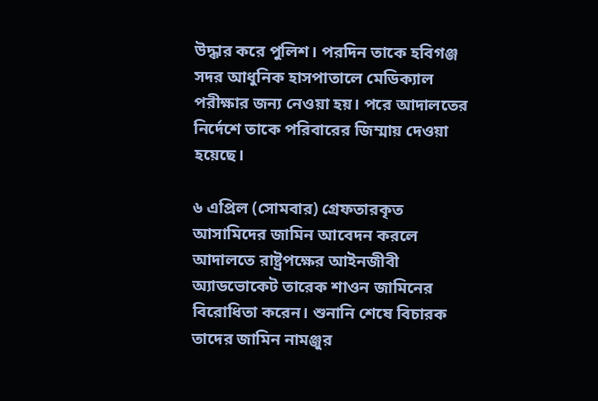উদ্ধার করে পুলিশ। পরদিন তাকে হবিগঞ্জ সদর আধুনিক হাসপাতালে মেডিক্যাল পরীক্ষার জন্য নেওয়া হয়। পরে আদালতের নির্দেশে তাকে পরিবারের জিম্মায় দেওয়া হয়েছে।

৬ এপ্রিল (সোমবার) গ্রেফতারকৃত আসামিদের জামিন আবেদন করলে আদালতে রাষ্ট্রপক্ষের আইনজীবী অ্যাডভোকেট তারেক শাওন জামিনের বিরোধিতা করেন। শুনানি শেষে বিচারক তাদের জামিন নামঞ্জুর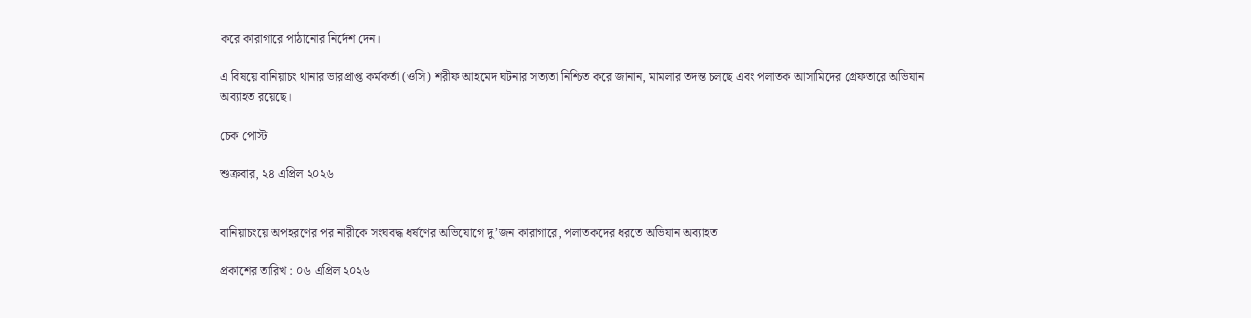করে কারাগারে পাঠানোর নির্দেশ দেন।

এ বিষয়ে বানিয়াচং থানার ভারপ্রাপ্ত কর্মকর্তা (ওসি) শরীফ আহমেদ ঘটনার সত্যতা নিশ্চিত করে জানান, মামলার তদন্ত চলছে এবং পলাতক আসামিদের গ্রেফতারে অভিযান অব্যাহত রয়েছে।

চেক পোস্ট

শুক্রবার, ২৪ এপ্রিল ২০২৬


বানিয়াচংয়ে অপহরণের পর নারীকে সংঘবদ্ধ ধর্ষণের অভিযোগে দু’জন কারাগারে, পলাতকদের ধরতে অভিযান অব্যাহত

প্রকাশের তারিখ : ০৬ এপ্রিল ২০২৬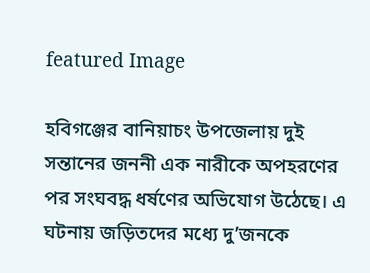featured Image

হবিগঞ্জের বানিয়াচং উপজেলায় দুই সন্তানের জননী এক নারীকে অপহরণের পর সংঘবদ্ধ ধর্ষণের অভিযোগ উঠেছে। এ ঘটনায় জড়িতদের মধ্যে দু’জনকে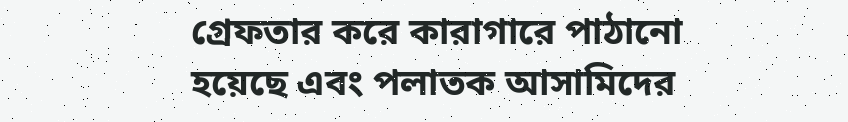গ্রেফতার করে কারাগারে পাঠানো হয়েছে এবং পলাতক আসামিদের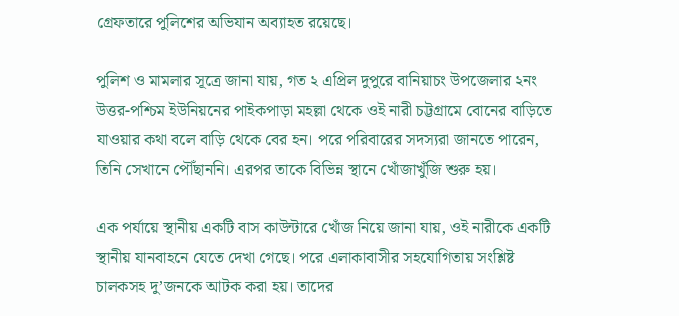গ্রেফতারে পুলিশের অভিযান অব্যাহত রয়েছে।

পুলিশ ও মামলার সূত্রে জানা যায়, গত ২ এপ্রিল দুপুরে বানিয়াচং উপজেলার ২নং উত্তর-পশ্চিম ইউনিয়নের পাইকপাড়া মহল্লা থেকে ওই নারী চট্টগ্রামে বোনের বাড়িতে যাওয়ার কথা বলে বাড়ি থেকে বের হন। পরে পরিবারের সদস্যরা জানতে পারেন, তিনি সেখানে পৌঁছাননি। এরপর তাকে বিভিন্ন স্থানে খোঁজাখুঁজি শুরু হয়।

এক পর্যায়ে স্থানীয় একটি বাস কাউন্টারে খোঁজ নিয়ে জানা যায়, ওই নারীকে একটি স্থানীয় যানবাহনে যেতে দেখা গেছে। পরে এলাকাবাসীর সহযোগিতায় সংশ্লিষ্ট চালকসহ দু’জনকে আটক করা হয়। তাদের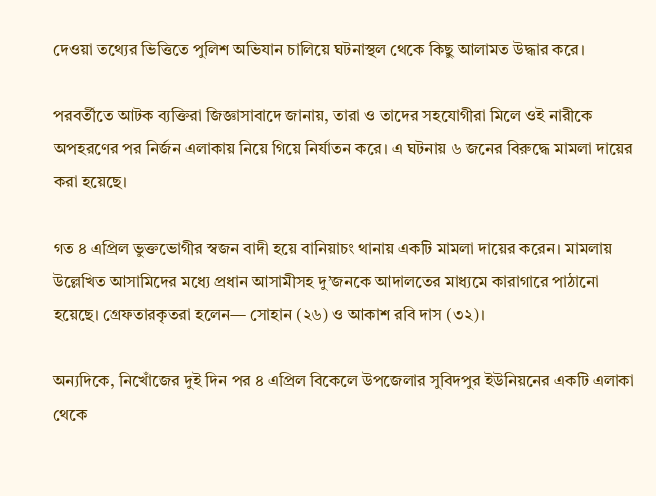দেওয়া তথ্যের ভিত্তিতে পুলিশ অভিযান চালিয়ে ঘটনাস্থল থেকে কিছু আলামত উদ্ধার করে।

পরবর্তীতে আটক ব্যক্তিরা জিজ্ঞাসাবাদে জানায়, তারা ও তাদের সহযোগীরা মিলে ওই নারীকে অপহরণের পর নির্জন এলাকায় নিয়ে গিয়ে নির্যাতন করে। এ ঘটনায় ৬ জনের বিরুদ্ধে মামলা দায়ের করা হয়েছে।

গত ৪ এপ্রিল ভুক্তভোগীর স্বজন বাদী হয়ে বানিয়াচং থানায় একটি মামলা দায়ের করেন। মামলায় উল্লেখিত আসামিদের মধ্যে প্রধান আসামীসহ দু’জনকে আদালতের মাধ্যমে কারাগারে পাঠানো হয়েছে। গ্রেফতারকৃতরা হলেন— সোহান (২৬) ও আকাশ রবি দাস (৩২)।

অন্যদিকে, নিখোঁজের দুই দিন পর ৪ এপ্রিল বিকেলে উপজেলার সুবিদপুর ইউনিয়নের একটি এলাকা থেকে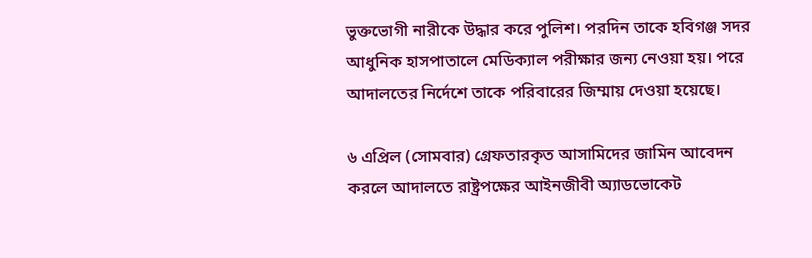ভুক্তভোগী নারীকে উদ্ধার করে পুলিশ। পরদিন তাকে হবিগঞ্জ সদর আধুনিক হাসপাতালে মেডিক্যাল পরীক্ষার জন্য নেওয়া হয়। পরে আদালতের নির্দেশে তাকে পরিবারের জিম্মায় দেওয়া হয়েছে।

৬ এপ্রিল (সোমবার) গ্রেফতারকৃত আসামিদের জামিন আবেদন করলে আদালতে রাষ্ট্রপক্ষের আইনজীবী অ্যাডভোকেট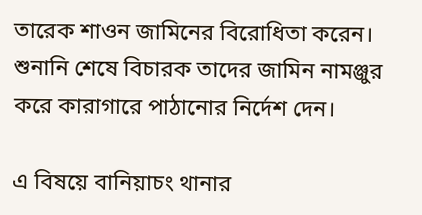তারেক শাওন জামিনের বিরোধিতা করেন। শুনানি শেষে বিচারক তাদের জামিন নামঞ্জুর করে কারাগারে পাঠানোর নির্দেশ দেন।

এ বিষয়ে বানিয়াচং থানার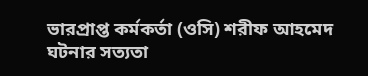ভারপ্রাপ্ত কর্মকর্তা (ওসি) শরীফ আহমেদ ঘটনার সত্যতা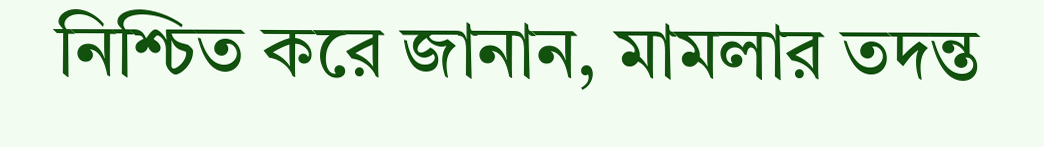নিশ্চিত করে জানান, মামলার তদন্ত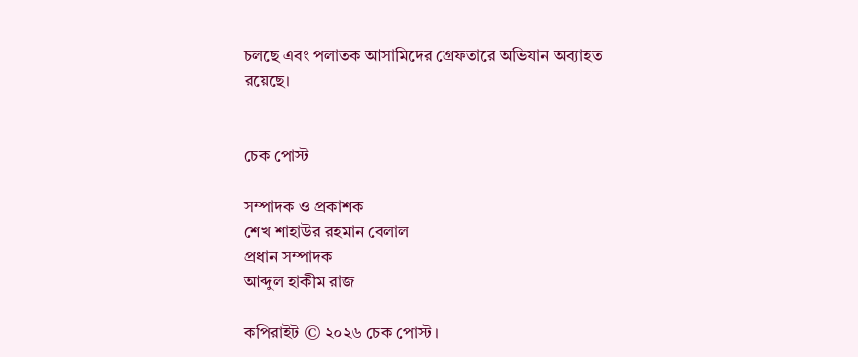চলছে এবং পলাতক আসামিদের গ্রেফতারে অভিযান অব্যাহত রয়েছে।


চেক পোস্ট

সম্পাদক ও প্রকাশক
শেখ শাহাউর রহমান বেলাল
প্রধান সম্পাদক
আব্দুল হাকীম রাজ

কপিরাইট © ২০২৬ চেক পোস্ট ।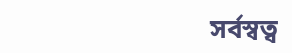সর্বস্বত্ব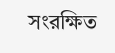সংরক্ষিত